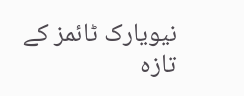نیویارک ٹائمز کے تازہ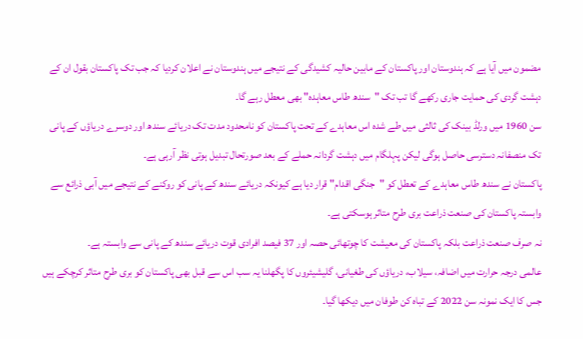مضمون میں آیا ہے کہ ہندوستان اور پاکستان کے مابین حالیہ کشیدگی کے نتیجے میں ہندوستان نے اعلان کردیا کہ جب تک پاکستان بقول ان کے دہشت گردی کی حمایت جاری رکھے گا تب تک "سندھ طاس معاہدہ" بھی معطل رہے گا۔
سن 1960 میں ورلڈ بینک کی ثالثی میں طے شدہ اس معاہدے کے تحت پاکستان کو نامحدود مدت تک دریائے سندھ اور دوسرے دریاؤں کے پانی تک منصفانہ دسترسی حاصل ہوگی لیکن پہلگام میں دہشت گردانہ حملے کے بعد صورتحال تبدیل ہوتی نظر آرہی ہے۔
پاکستان نے سندھ طاس معاہدے کے تعطل کو "جنگی اقدام" قرار دیا ہے کیونکہ دریائے سندھ کے پانی کو روکنے کے نتیجے میں آبی ذرائع سے وابستہ پاکستان کی صنعت ذراعت بری طرح متاثر ہوسکتی ہے۔
نہ صرف صنعت ذراعت بلکہ پاکستان کی معیشت کا چوتھائی حصہ اور 37 فیصد افرادی قوت دریائے سندھ کے پانی سے وابستہ ہے۔
عالمی درجہ حرارت میں اضافہ، سیلاب، دریاؤں کی طغیانی، گلیشیئروں کا پگھلنا یہ سب اس سے قبل بھی پاکستان کو بری طرح متاثر کرچکے ہیں جس کا ایک نمونہ سن 2022 کے تباہ کن طوفان میں دیکھا گیا۔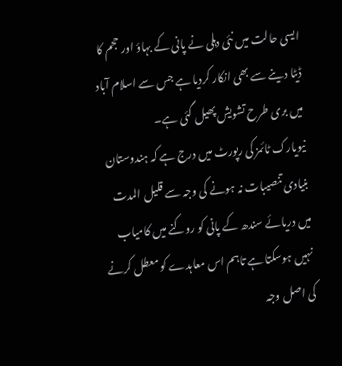ایسی حالت میں نئی دہلی نے پانی کے بہاؤ اور حجم کا ڈیٹا دینے سے بھی انکار کردیا ہے جس سے اسلام آباد میں بری طرح تشویش پھیل گئی ہے۔
نیویارک ٹائمز کی رپورٹ میں درج ہے کہ ہندوستان بنیادی تنصیبات نہ ہونے کی وجہ سے قلیل المدت میں دریائے سندھ کے پانی کو روکنے میں کامیاب نہیں ہوسکتا ہے تاہم اس معاہدے کو معطل کرنے کی اصل وجہ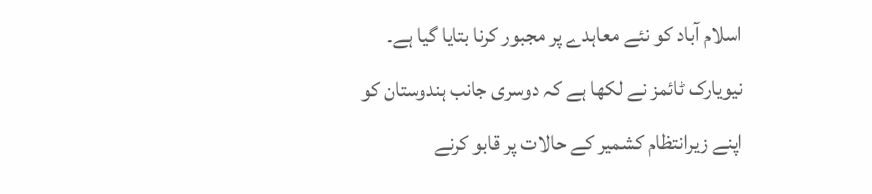اسلام آباد کو نئے معاہدے پر مجبور کرنا بتایا گيا ہے۔
نیویارک ٹائمز نے لکھا ہے کہ دوسری جانب ہندوستان کو اپنے زیرانتظام کشمیر کے حالات پر قابو کرنے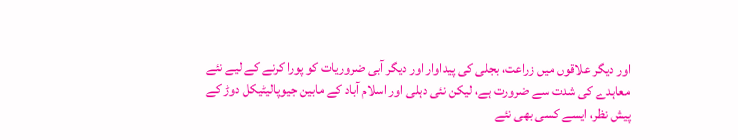اور دیگر علاقوں میں زراعت، بجلی کی پیداوار اور دیگر آبی ضروریات کو پورا کرنے کے لیے نئے معاہدے کی شدت سے ضرورت ہے، لیکن نئی دہلی اور اسلام آباد کے مابین جیوپالیٹیکل دوڑ کے پیش نظر، ایسے کسی بھی نئے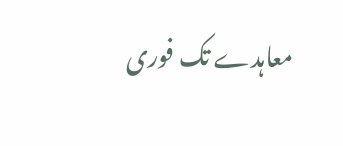معاہدے تک فوری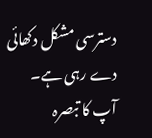دسترسی مشکل دکھائی دے رہی ہے۔
آپ کا تبصرہ